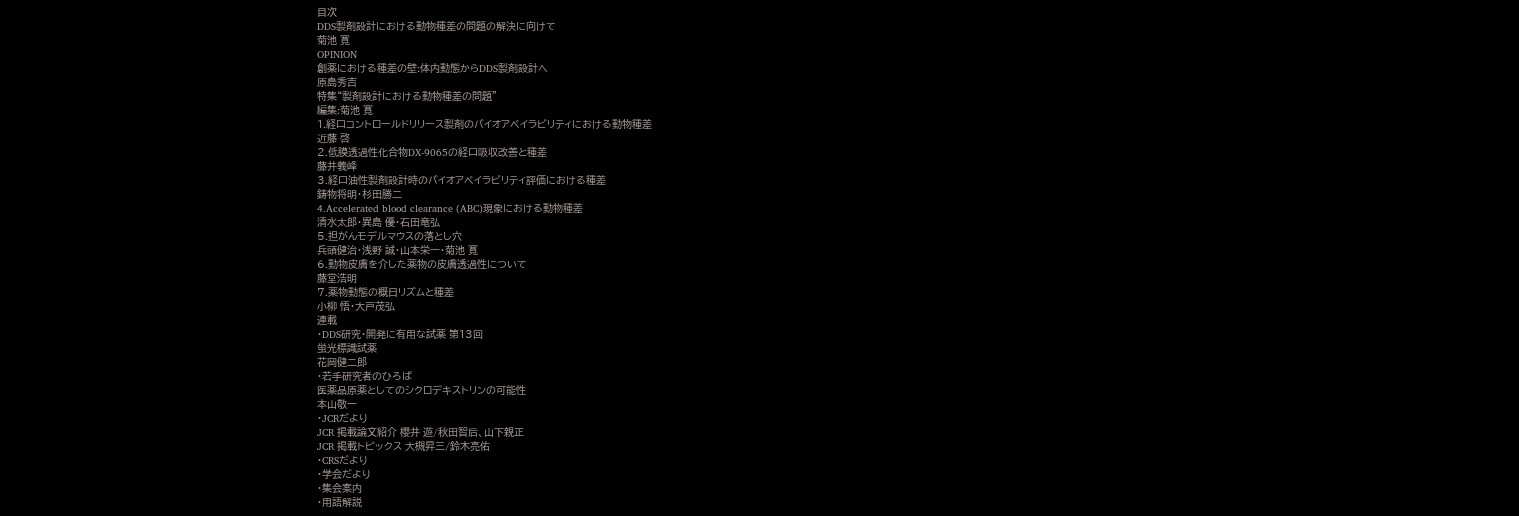目次
DDS製剤設計における動物種差の問題の解決に向けて
菊池 寛
OPINION
創薬における種差の壁:体内動態からDDS製剤設計へ
原島秀吉
特集“製剤設計における動物種差の問題”
編集:菊池 寛
1.経口コントロールドリリース製剤のバイオアベイラビリティにおける動物種差
近藤 啓
2.低膜透過性化合物DX-9065の経口吸収改善と種差
藤井義峰
3.経口油性製剤設計時のバイオアベイラビリティ評価における種差
鋳物将明・杉田勝二
4.Accelerated blood clearance (ABC)現象における動物種差
清水太郎・異島 優・石田竜弘
5.担がんモデルマウスの落とし穴
兵頭健治・浅野 誠・山本栄一・菊池 寛
6.動物皮膚を介した薬物の皮膚透過性について
藤堂浩明
7.薬物動態の概日リズムと種差
小柳 悟・大戸茂弘
連載
・DDS研究・開発に有用な試薬 第13回
蛍光標識試薬
花岡健二郎
・若手研究者のひろば
医薬品原薬としてのシクロデキストリンの可能性
本山敬一
・JCRだより
JCR 掲載論文紹介 櫻井 遊/秋田智后、山下親正
JCR 掲載トピックス 大槻昇三/鈴木亮佑
・CRSだより
・学会だより
・集会案内
・用語解説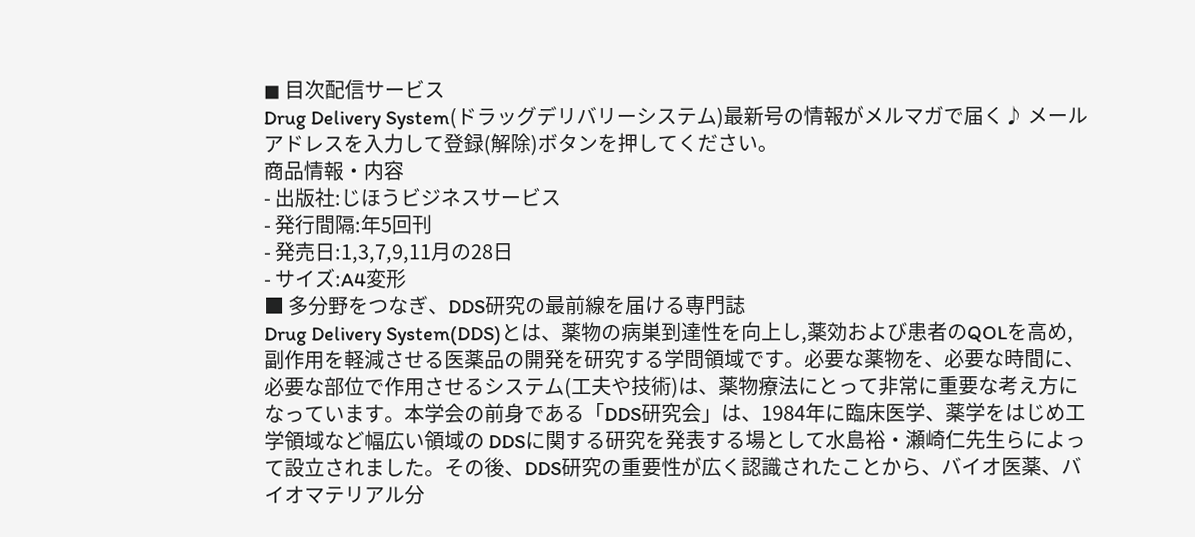◼ 目次配信サービス
Drug Delivery System(ドラッグデリバリーシステム)最新号の情報がメルマガで届く♪ メールアドレスを入力して登録(解除)ボタンを押してください。
商品情報・内容
- 出版社:じほうビジネスサービス
- 発行間隔:年5回刊
- 発売日:1,3,7,9,11月の28日
- サイズ:A4変形
■ 多分野をつなぎ、DDS研究の最前線を届ける専門誌
Drug Delivery System(DDS)とは、薬物の病巣到達性を向上し,薬効および患者のQOLを高め,副作用を軽減させる医薬品の開発を研究する学問領域です。必要な薬物を、必要な時間に、必要な部位で作用させるシステム(工夫や技術)は、薬物療法にとって非常に重要な考え方になっています。本学会の前身である「DDS研究会」は、1984年に臨床医学、薬学をはじめ工学領域など幅広い領域の DDSに関する研究を発表する場として水島裕・瀬崎仁先生らによって設立されました。その後、DDS研究の重要性が広く認識されたことから、バイオ医薬、バイオマテリアル分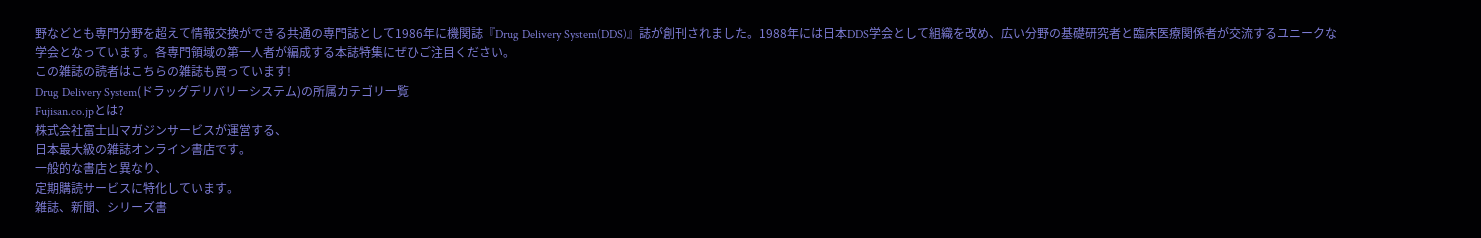野などとも専門分野を超えて情報交換ができる共通の専門誌として1986年に機関誌『Drug Delivery System(DDS)』誌が創刊されました。1988年には日本DDS学会として組織を改め、広い分野の基礎研究者と臨床医療関係者が交流するユニークな学会となっています。各専門領域の第一人者が編成する本誌特集にぜひご注目ください。
この雑誌の読者はこちらの雑誌も買っています!
Drug Delivery System(ドラッグデリバリーシステム)の所属カテゴリ一覧
Fujisan.co.jpとは?
株式会社富士山マガジンサービスが運営する、
日本最大級の雑誌オンライン書店です。
一般的な書店と異なり、
定期購読サービスに特化しています。
雑誌、新聞、シリーズ書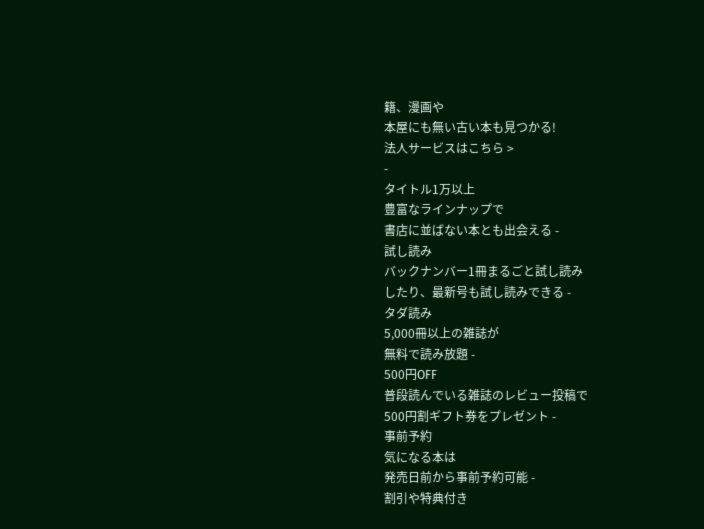籍、漫画や
本屋にも無い古い本も見つかる!
法人サービスはこちら >
-
タイトル1万以上
豊富なラインナップで
書店に並ばない本とも出会える -
試し読み
バックナンバー1冊まるごと試し読み
したり、最新号も試し読みできる -
タダ読み
5,000冊以上の雑誌が
無料で読み放題 -
500円OFF
普段読んでいる雑誌のレビュー投稿で
500円割ギフト券をプレゼント -
事前予約
気になる本は
発売日前から事前予約可能 -
割引や特典付き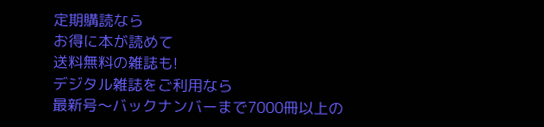定期購読なら
お得に本が読めて
送料無料の雑誌も!
デジタル雑誌をご利用なら
最新号〜バックナンバーまで7000冊以上の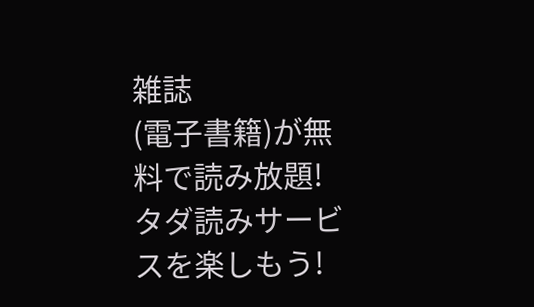雑誌
(電子書籍)が無料で読み放題!
タダ読みサービスを楽しもう!